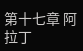第十七章 阿拉丁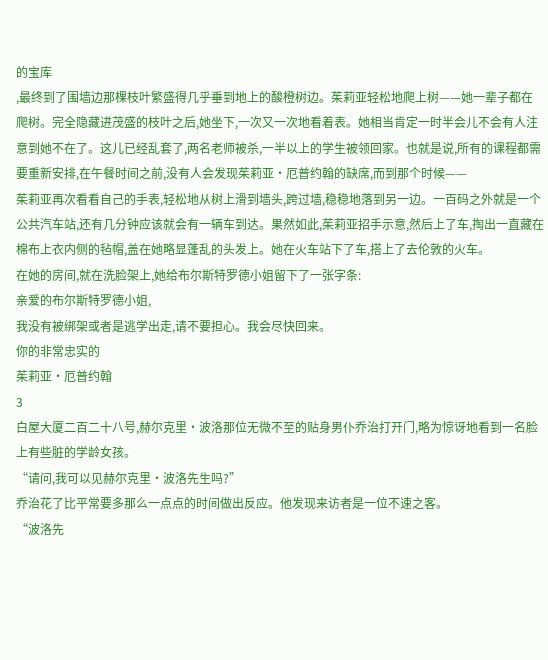的宝库
,最终到了围墙边那棵枝叶繁盛得几乎垂到地上的酸橙树边。茱莉亚轻松地爬上树——她一辈子都在爬树。完全隐藏进茂盛的枝叶之后,她坐下,一次又一次地看着表。她相当肯定一时半会儿不会有人注意到她不在了。这儿已经乱套了,两名老师被杀,一半以上的学生被领回家。也就是说,所有的课程都需要重新安排,在午餐时间之前,没有人会发现茱莉亚·厄普约翰的缺席,而到那个时候——
茱莉亚再次看看自己的手表,轻松地从树上滑到墙头,跨过墙,稳稳地落到另一边。一百码之外就是一个公共汽车站,还有几分钟应该就会有一辆车到达。果然如此,茱莉亚招手示意,然后上了车,掏出一直藏在棉布上衣内侧的毡帽,盖在她略显蓬乱的头发上。她在火车站下了车,搭上了去伦敦的火车。
在她的房间,就在洗脸架上,她给布尔斯特罗德小姐留下了一张字条:
亲爱的布尔斯特罗德小姐,
我没有被绑架或者是逃学出走,请不要担心。我会尽快回来。
你的非常忠实的
茱莉亚·厄普约翰
3
白屋大厦二百二十八号,赫尔克里·波洛那位无微不至的贴身男仆乔治打开门,略为惊讶地看到一名脸上有些脏的学龄女孩。
“请问,我可以见赫尔克里·波洛先生吗?”
乔治花了比平常要多那么一点点的时间做出反应。他发现来访者是一位不速之客。
“波洛先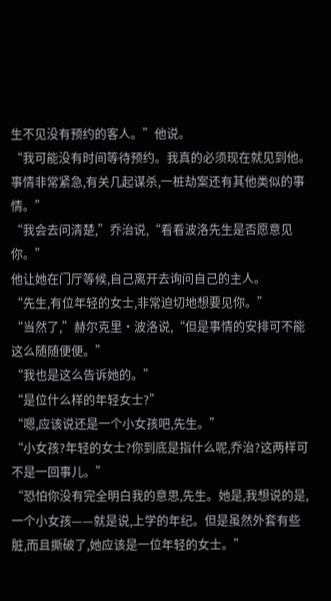生不见没有预约的客人。”他说。
“我可能没有时间等待预约。我真的必须现在就见到他。事情非常紧急,有关几起谋杀,一桩劫案还有其他类似的事情。”
“我会去问清楚,”乔治说,“看看波洛先生是否愿意见你。”
他让她在门厅等候,自己离开去询问自己的主人。
“先生,有位年轻的女士,非常迫切地想要见你。”
“当然了,”赫尔克里·波洛说,“但是事情的安排可不能这么随随便便。”
“我也是这么告诉她的。”
“是位什么样的年轻女士?”
“嗯,应该说还是一个小女孩吧,先生。”
“小女孩?年轻的女士?你到底是指什么呢,乔治?这两样可不是一回事儿。”
“恐怕你没有完全明白我的意思,先生。她是,我想说的是,一个小女孩——就是说,上学的年纪。但是虽然外套有些脏,而且撕破了,她应该是一位年轻的女士。”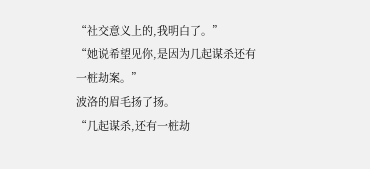“社交意义上的,我明白了。”
“她说希望见你,是因为几起谋杀还有一桩劫案。”
波洛的眉毛扬了扬。
“几起谋杀,还有一桩劫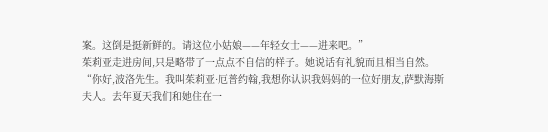案。这倒是挺新鲜的。请这位小姑娘——年轻女士——进来吧。”
茱莉亚走进房间,只是略带了一点点不自信的样子。她说话有礼貌而且相当自然。
“你好,波洛先生。我叫茱莉亚·厄普约翰,我想你认识我妈妈的一位好朋友,萨默海斯夫人。去年夏天我们和她住在一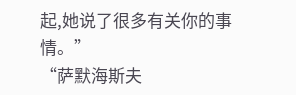起,她说了很多有关你的事情。”
“萨默海斯夫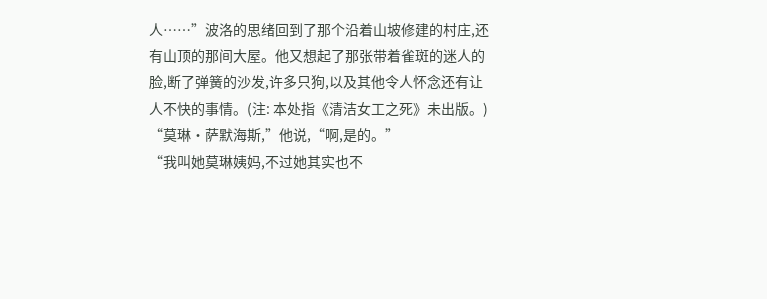人……”波洛的思绪回到了那个沿着山坡修建的村庄,还有山顶的那间大屋。他又想起了那张带着雀斑的迷人的脸,断了弹簧的沙发,许多只狗,以及其他令人怀念还有让人不快的事情。(注: 本处指《清洁女工之死》未出版。)
“莫琳·萨默海斯,”他说,“啊,是的。”
“我叫她莫琳姨妈,不过她其实也不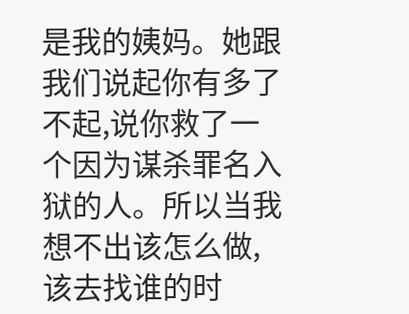是我的姨妈。她跟我们说起你有多了不起,说你救了一个因为谋杀罪名入狱的人。所以当我想不出该怎么做,该去找谁的时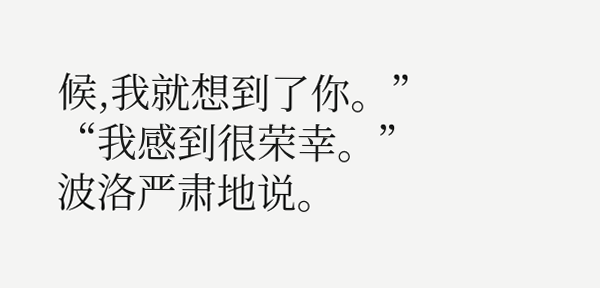候,我就想到了你。”
“我感到很荣幸。”波洛严肃地说。